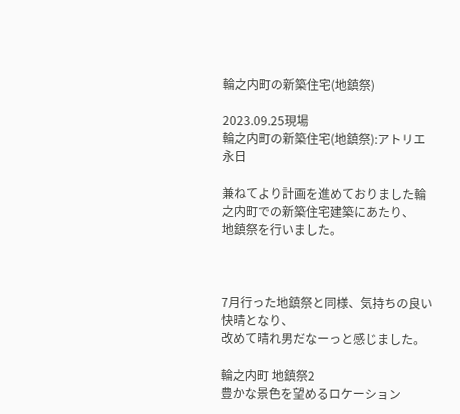輪之内町の新築住宅(地鎮祭)

2023.09.25現場
輪之内町の新築住宅(地鎮祭):アトリエ永日

兼ねてより計画を進めておりました輪之内町での新築住宅建築にあたり、
地鎮祭を行いました。



7月行った地鎮祭と同様、気持ちの良い快晴となり、
改めて晴れ男だなーっと感じました。

輪之内町 地鎮祭2
豊かな景色を望めるロケーション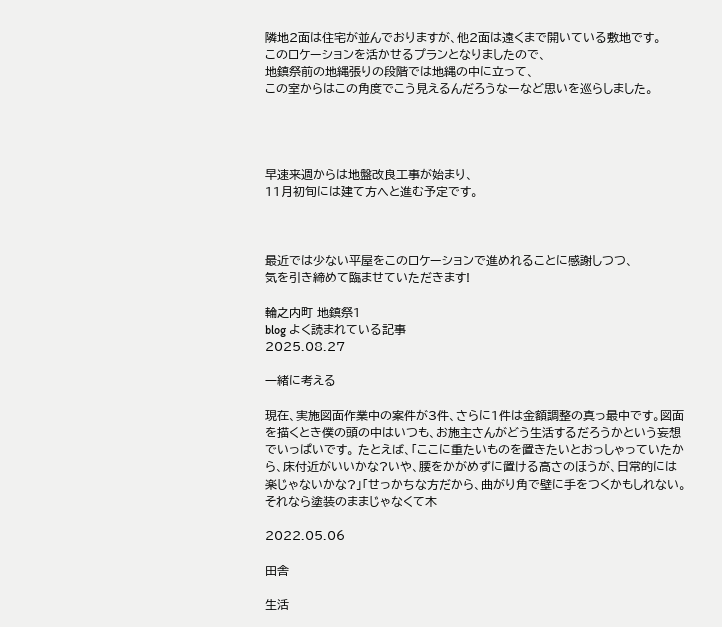隣地2面は住宅が並んでおりますが、他2面は遠くまで開いている敷地です。
このロケーションを活かせるプランとなりましたので、
地鎮祭前の地縄張りの段階では地縄の中に立って、
この室からはこの角度でこう見えるんだろうなーなど思いを巡らしました。




早速来週からは地盤改良工事が始まり、
11月初旬には建て方へと進む予定です。



最近では少ない平屋をこのロケーションで進めれることに感謝しつつ、
気を引き締めて臨ませていただきます!

輪之内町 地鎮祭1
blog よく読まれている記事
2025.08.27

一緒に考える

現在、実施図面作業中の案件が3件、さらに1件は金額調整の真っ最中です。図面を描くとき僕の頭の中はいつも、お施主さんがどう生活するだろうかという妄想でいっぱいです。 たとえば、「ここに重たいものを置きたいとおっしゃっていたから、床付近がいいかな?いや、腰をかがめずに置ける高さのほうが、日常的には楽じゃないかな?」「せっかちな方だから、曲がり角で壁に手をつくかもしれない。それなら塗装のままじゃなくて木

2022.05.06

田舎

生活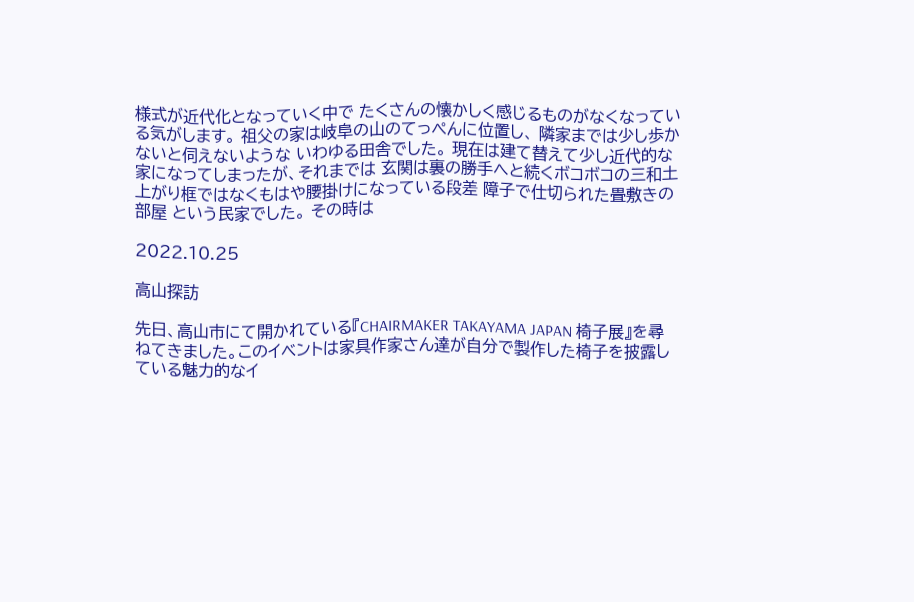様式が近代化となっていく中で たくさんの懐かしく感じるものがなくなっている気がします。 祖父の家は岐阜の山のてっぺんに位置し、 隣家までは少し歩かないと伺えないような いわゆる田舎でした。 現在は建て替えて少し近代的な家になってしまったが、それまでは 玄関は裏の勝手へと続くボコボコの三和土 上がり框ではなくもはや腰掛けになっている段差 障子で仕切られた畳敷きの部屋 という民家でした。 その時は

2022.10.25

高山探訪

先日、高山市にて開かれている『CHAIRMAKER TAKAYAMA JAPAN 椅子展』を尋ねてきました。このイベントは家具作家さん達が自分で製作した椅子を披露している魅力的なイ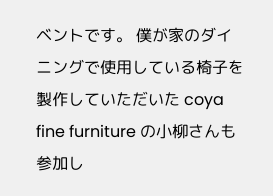ベントです。 僕が家のダイニングで使用している椅子を製作していただいた coya fine furniture の小柳さんも参加し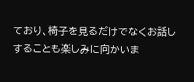ており、椅子を見るだけでなくお話しすることも楽しみに向かいま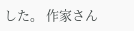した。 作家さん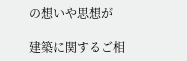の想いや思想が

建築に関するご相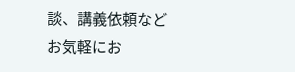談、講義依頼など
お気軽にお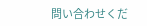問い合わせくだ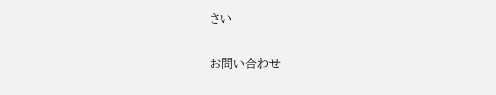さい

お問い合わせ